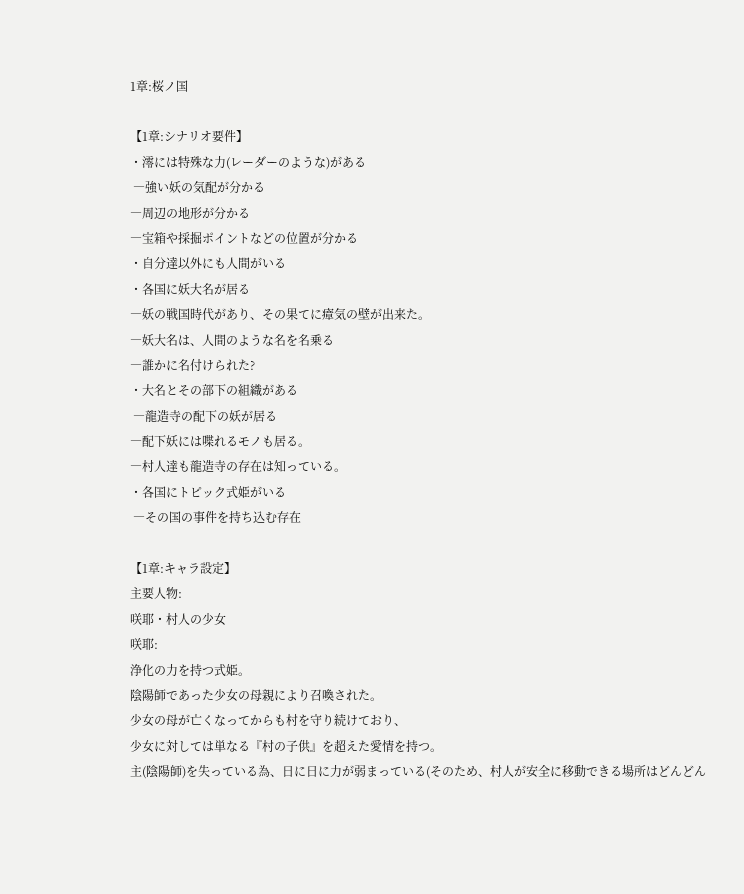1章:桜ノ国

【1章:シナリオ要件】
・澪には特殊な力(レーダーのような)がある
 ―強い妖の気配が分かる
―周辺の地形が分かる
―宝箱や採掘ポイントなどの位置が分かる
・自分達以外にも人間がいる
・各国に妖大名が居る
―妖の戦国時代があり、その果てに瘴気の壁が出来た。
―妖大名は、人間のような名を名乗る
―誰かに名付けられた?
・大名とその部下の組織がある
 ―龍造寺の配下の妖が居る
―配下妖には喋れるモノも居る。
―村人達も龍造寺の存在は知っている。
・各国にトピック式姫がいる
 ―その国の事件を持ち込む存在

【1章:キャラ設定】
主要人物:
咲耶・村人の少女
咲耶:
浄化の力を持つ式姫。
陰陽師であった少女の母親により召喚された。
少女の母が亡くなってからも村を守り続けており、
少女に対しては単なる『村の子供』を超えた愛情を持つ。
主(陰陽師)を失っている為、日に日に力が弱まっている(そのため、村人が安全に移動できる場所はどんどん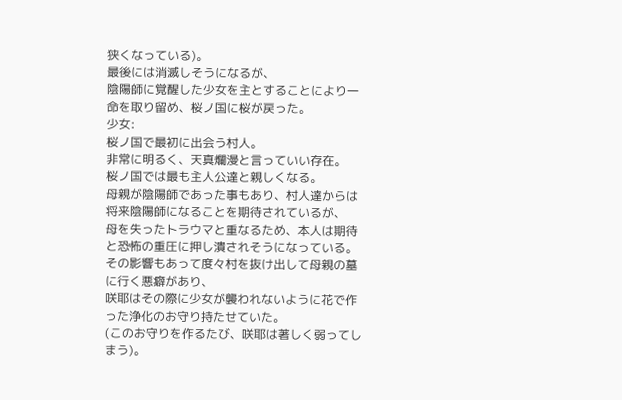狭くなっている)。
最後には消滅しそうになるが、
陰陽師に覚醒した少女を主とすることにより一命を取り留め、桜ノ国に桜が戻った。
少女:
桜ノ国で最初に出会う村人。
非常に明るく、天真爛漫と言っていい存在。
桜ノ国では最も主人公達と親しくなる。
母親が陰陽師であった事もあり、村人達からは将来陰陽師になることを期待されているが、
母を失ったトラウマと重なるため、本人は期待と恐怖の重圧に押し潰されそうになっている。
その影響もあって度々村を抜け出して母親の墓に行く悪癖があり、
咲耶はその際に少女が襲われないように花で作った浄化のお守り持たせていた。
(このお守りを作るたび、咲耶は著しく弱ってしまう)。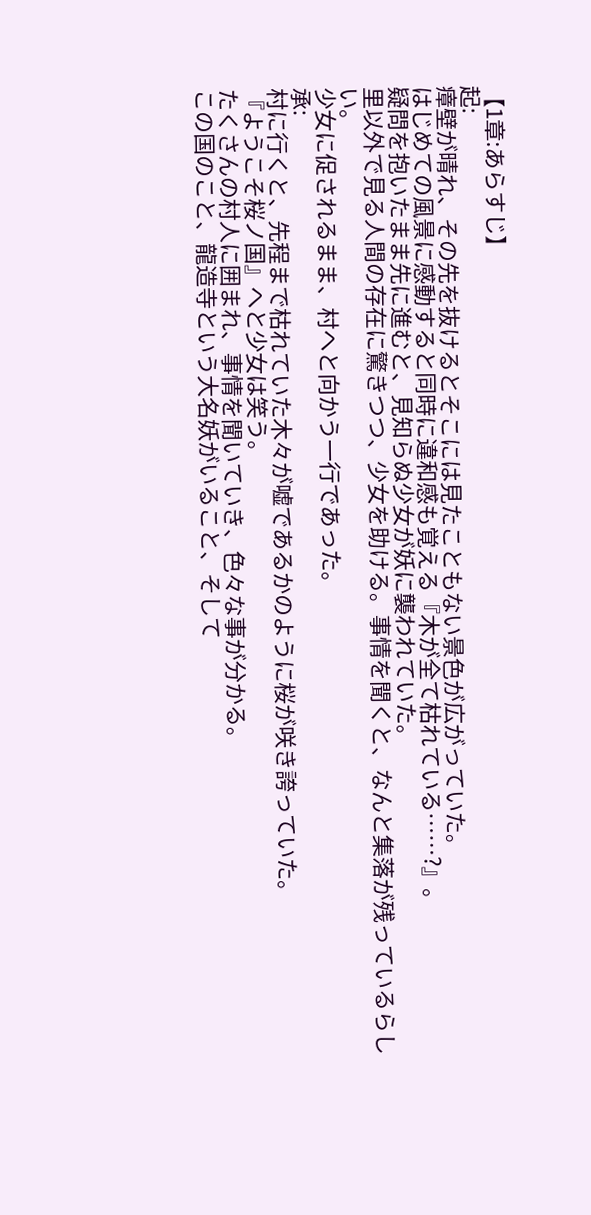【1章:あらすじ】
起:
瘴壁が晴れ、その先を抜けるとそこには見たこともない景色が広がっていた。
はじめての風景に感動すると同時に違和感も覚える『木が全て枯れている……?』。
疑問を抱いたまま先に進むと、見知らぬ少女が妖に襲われていた。
里以外で見る人間の存在に驚きつつ、少女を助ける。事情を聞くと、なんと集落が残っているらしい。
少女に促されるまま、村ヘと向かう一行であった。
承:
村に行くと、先程まで枯れていた木々が嘘であるかのように桜が咲き誇っていた。
『ようこそ桜ノ国』へと少女は笑う。
たくさんの村人に囲まれ、事情を聞いていき、色々な事が分かる。
この国のこと、龍造寺という大名妖がいること、そして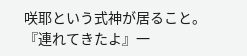咲耶という式神が居ること。
『連れてきたよ』一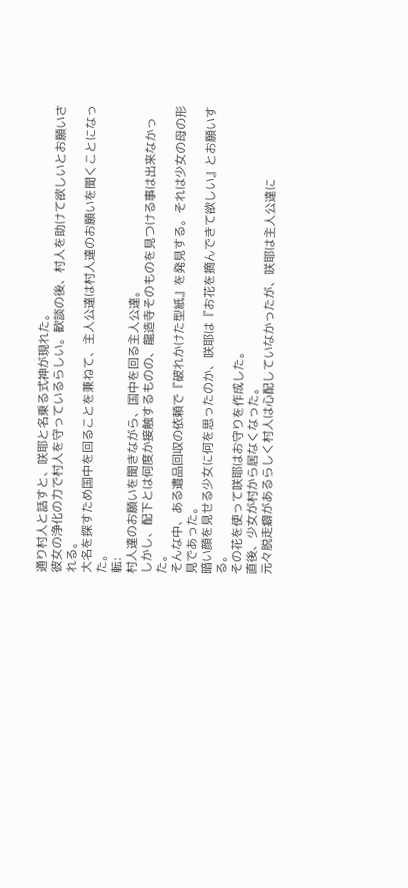通り村人と話すと、咲耶と名乗る式神が現れた。
彼女の浄化の力で村人を守っているらしい。歓談の後、村人を助けて欲しいとお願いされる。
大名を探すため国中を回ることを兼ねて、主人公達は村人達のお願いを聞くことになった。
転:
村人達のお願いを聞きながら、国中を回る主人公達。
しかし、配下とは何度か接触するものの、龍造寺そのものを見つける事は出来なかった。
そんな中、ある遺品回収の依頼で『破れかけた型紙』を発見する。それは少女の母の形見であった。
暗い顔を見せる少女に何を思ったのか、咲耶は『お花を摘んできて欲しい』とお願いする。
その花を使って咲耶はお守りを作成した。
直後、少女が村から居なくなった。
元々脱走癖があるらしく村人は心配していなかったが、咲耶は主人公達に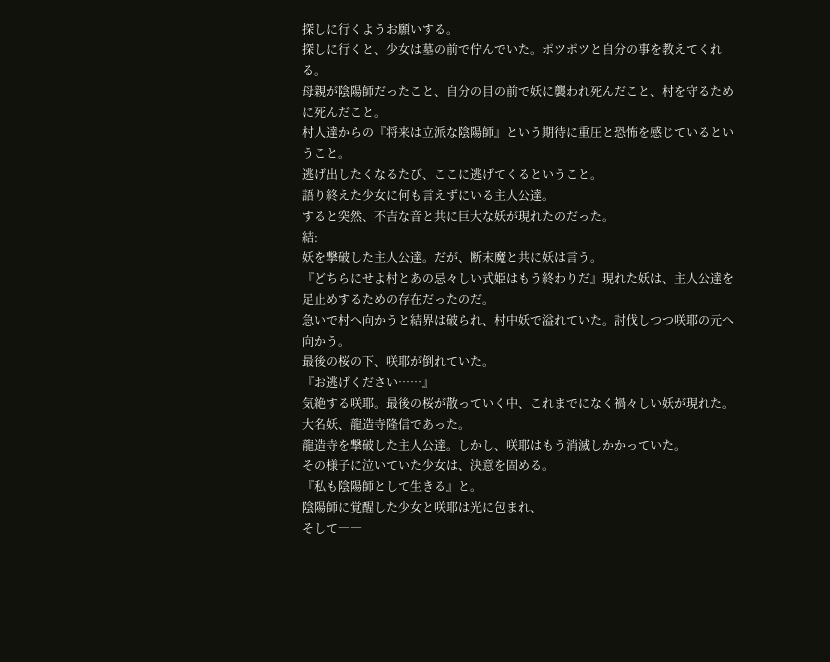探しに行くようお願いする。
探しに行くと、少女は墓の前で佇んでいた。ポツポツと自分の事を教えてくれる。
母親が陰陽師だったこと、自分の目の前で妖に襲われ死んだこと、村を守るために死んだこと。
村人達からの『将来は立派な陰陽師』という期待に重圧と恐怖を感じているということ。
逃げ出したくなるたび、ここに逃げてくるということ。
語り終えた少女に何も言えずにいる主人公達。
すると突然、不吉な音と共に巨大な妖が現れたのだった。
結:
妖を撃破した主人公達。だが、断末魔と共に妖は言う。
『どちらにせよ村とあの忌々しい式姫はもう終わりだ』現れた妖は、主人公達を足止めするための存在だったのだ。
急いで村へ向かうと結界は破られ、村中妖で溢れていた。討伐しつつ咲耶の元へ向かう。
最後の桜の下、咲耶が倒れていた。
『お逃げください……』
気絶する咲耶。最後の桜が散っていく中、これまでになく禍々しい妖が現れた。
大名妖、龍造寺隆信であった。
龍造寺を撃破した主人公達。しかし、咲耶はもう消滅しかかっていた。
その様子に泣いていた少女は、決意を固める。
『私も陰陽師として生きる』と。
陰陽師に覚醒した少女と咲耶は光に包まれ、
そして――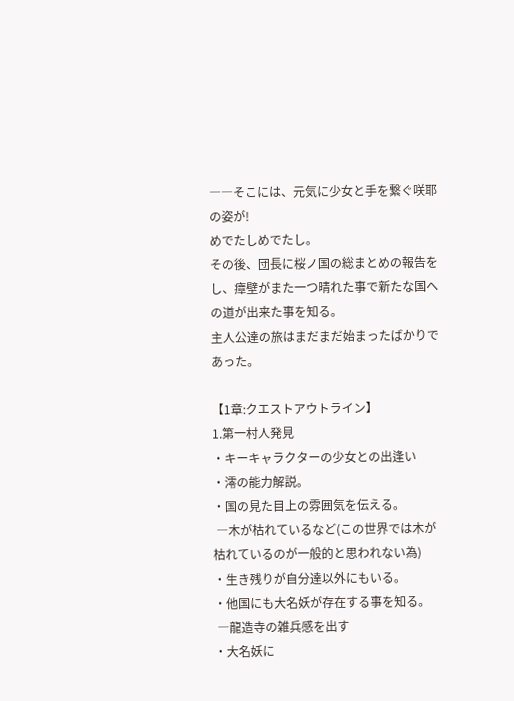――そこには、元気に少女と手を繋ぐ咲耶の姿が!
めでたしめでたし。
その後、団長に桜ノ国の総まとめの報告をし、瘴壁がまた一つ晴れた事で新たな国への道が出来た事を知る。
主人公達の旅はまだまだ始まったばかりであった。

【1章:クエストアウトライン】
1.第一村人発見
・キーキャラクターの少女との出逢い
・澪の能力解説。
・国の見た目上の雰囲気を伝える。
 ―木が枯れているなど(この世界では木が枯れているのが一般的と思われない為)
・生き残りが自分達以外にもいる。
・他国にも大名妖が存在する事を知る。
 ―龍造寺の雑兵感を出す
・大名妖に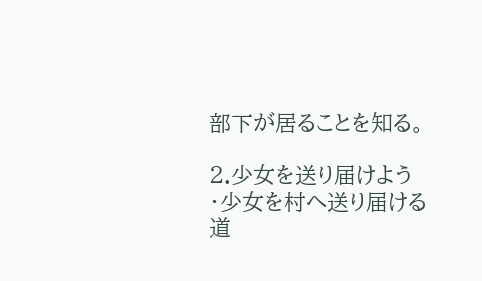部下が居ることを知る。

2.少女を送り届けよう
・少女を村へ送り届ける道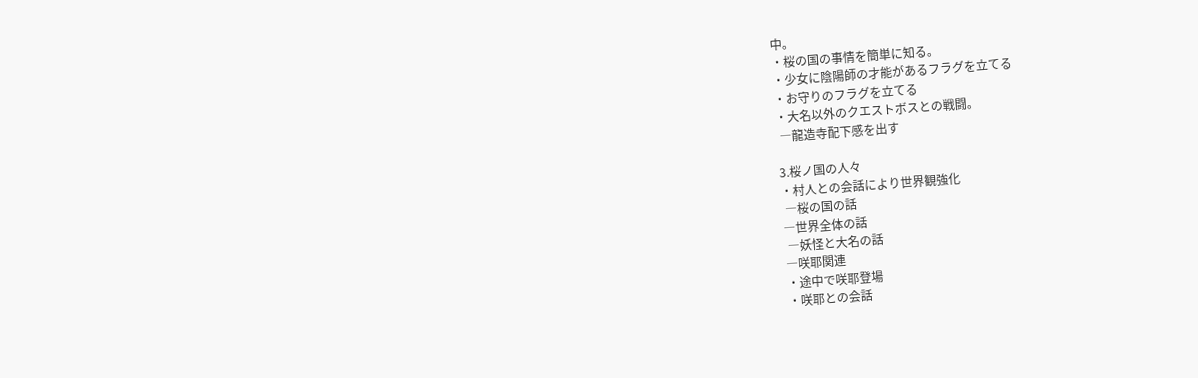中。
・桜の国の事情を簡単に知る。
・少女に陰陽師の才能があるフラグを立てる
・お守りのフラグを立てる
・大名以外のクエストボスとの戦闘。
 ―龍造寺配下感を出す

3.桜ノ国の人々
・村人との会話により世界観強化
 ―桜の国の話
―世界全体の話
 ―妖怪と大名の話
―咲耶関連
・途中で咲耶登場
・咲耶との会話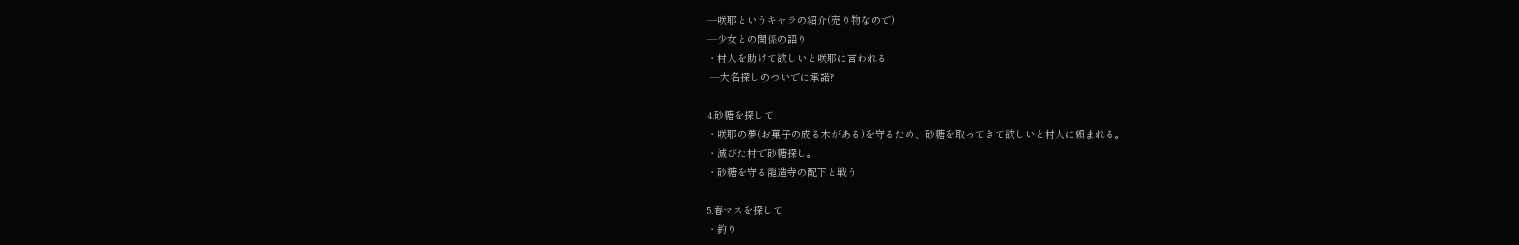―咲耶というキャラの紹介(売り物なので)
―少女との関係の語り
・村人を助けて欲しいと咲耶に言われる
 ―大名探しのついでに承諾?

4.砂糖を探して
・咲耶の夢(お菓子の成る木がある)を守るため、砂糖を取ってきて欲しいと村人に頼まれる。
・滅びた村で砂糖探し。
・砂糖を守る龍造寺の配下と戦う

5.春マスを探して
・釣り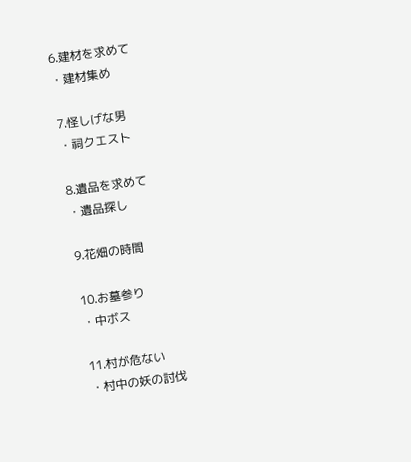6.建材を求めて
・建材集め

7.怪しげな男
・祠クエスト

8.遺品を求めて
・遺品探し

9.花畑の時間

10.お墓参り
・中ボス

11.村が危ない
・村中の妖の討伐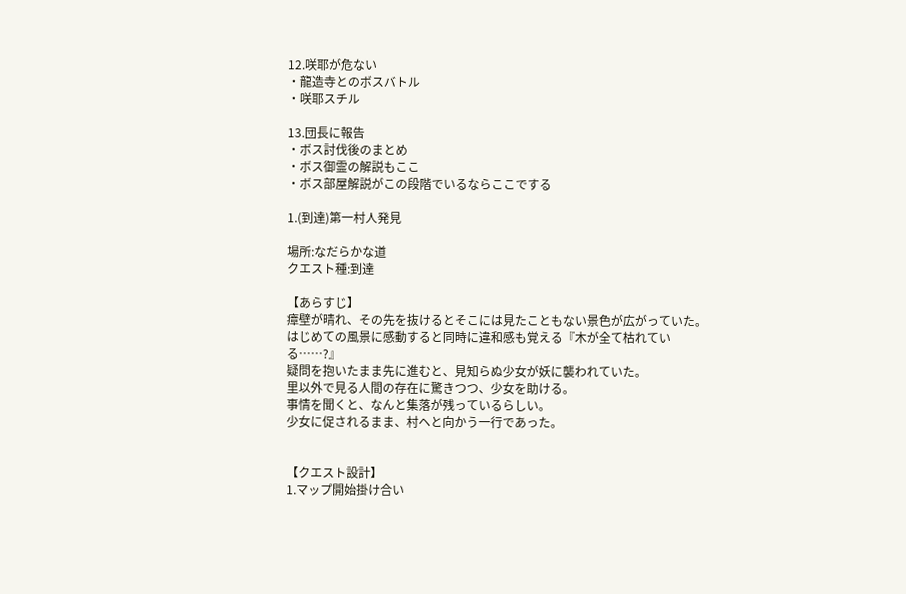12.咲耶が危ない
・龍造寺とのボスバトル
・咲耶スチル

13.団長に報告
・ボス討伐後のまとめ
・ボス御霊の解説もここ
・ボス部屋解説がこの段階でいるならここでする

1.(到達)第一村人発見

場所:なだらかな道
クエスト種:到達

【あらすじ】
瘴壁が晴れ、その先を抜けるとそこには見たこともない景色が広がっていた。
はじめての風景に感動すると同時に違和感も覚える『木が全て枯れている……?』
疑問を抱いたまま先に進むと、見知らぬ少女が妖に襲われていた。
里以外で見る人間の存在に驚きつつ、少女を助ける。
事情を聞くと、なんと集落が残っているらしい。
少女に促されるまま、村ヘと向かう一行であった。


【クエスト設計】
1.マップ開始掛け合い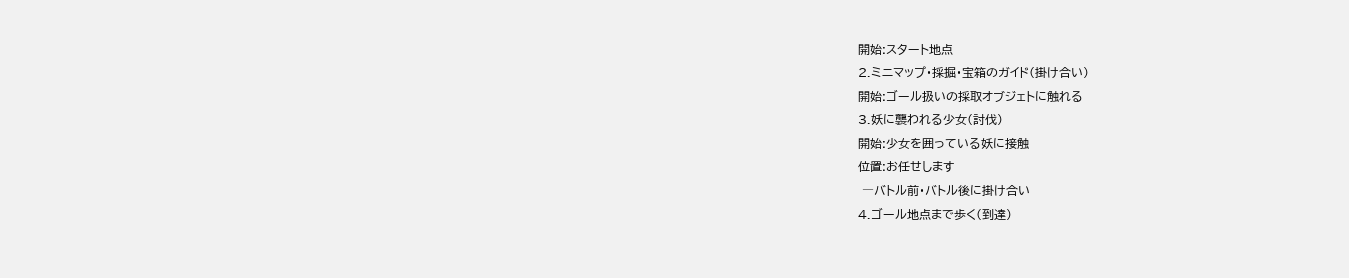開始:スタート地点
2.ミニマップ・採掘・宝箱のガイド(掛け合い)
開始:ゴール扱いの採取オブジェトに触れる
3.妖に襲われる少女(討伐)
開始:少女を囲っている妖に接触
位置:お任せします
 ―バトル前・バトル後に掛け合い
4.ゴール地点まで歩く(到達)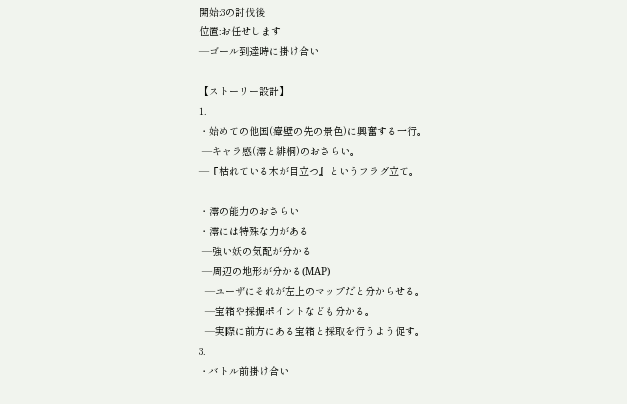開始:3の討伐後
位置:お任せします
―ゴール到達時に掛け合い

【ストーリー設計】
1.
・始めての他国(瘴壁の先の景色)に興奮する一行。
 ―キャラ感(澪と緋桐)のおさらい。
―『枯れている木が目立つ』というフラグ立て。

・澪の能力のおさらい
・澪には特殊な力がある
 ―強い妖の気配が分かる
 ―周辺の地形が分かる(MAP)
  ―ユーザにそれが左上のマップだと分からせる。
  ―宝箱や採掘ポイントなども分かる。
  ―実際に前方にある宝箱と採取を行うよう促す。
3.
・バトル前掛け合い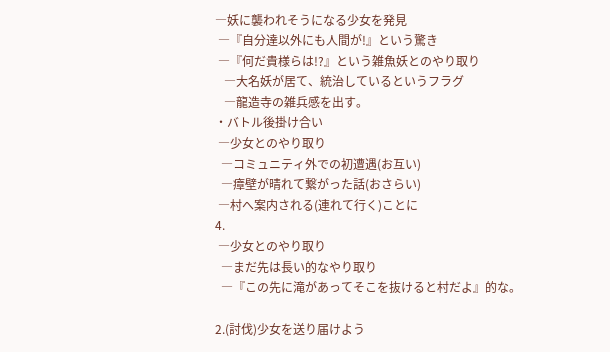―妖に襲われそうになる少女を発見
 ―『自分達以外にも人間が!』という驚き
 ―『何だ貴様らは!?』という雑魚妖とのやり取り
   ―大名妖が居て、統治しているというフラグ
   ―龍造寺の雑兵感を出す。
・バトル後掛け合い
 ―少女とのやり取り
  ―コミュニティ外での初遭遇(お互い)
  ―瘴壁が晴れて繋がった話(おさらい)
 ―村へ案内される(連れて行く)ことに
4.
 ―少女とのやり取り
  ―まだ先は長い的なやり取り
  ―『この先に滝があってそこを抜けると村だよ』的な。

2.(討伐)少女を送り届けよう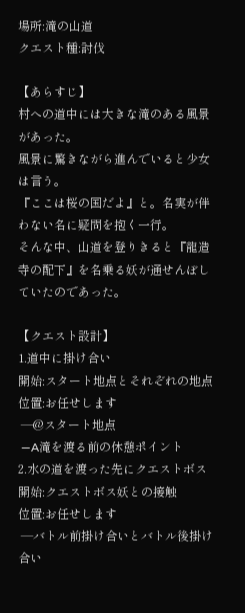場所:滝の山道
クエスト種:討伐

【あらすじ】
村への道中には大きな滝のある風景があった。
風景に驚きながら進んでいると少女は言う。
『ここは桜の国だよ』と。名実が伴わない名に疑問を抱く一行。
そんな中、山道を登りきると『龍造寺の配下』を名乗る妖が通せんぼしていたのであった。

【クエスト設計】
1.道中に掛け合い
開始:スタート地点とそれぞれの地点
位置:お任せします
 ―@スタート地点
 ―A滝を渡る前の休憩ポイント
2.水の道を渡った先にクエストボス
開始:クエストボス妖との接触
位置:お任せします
 ―バトル前掛け合いとバトル後掛け合い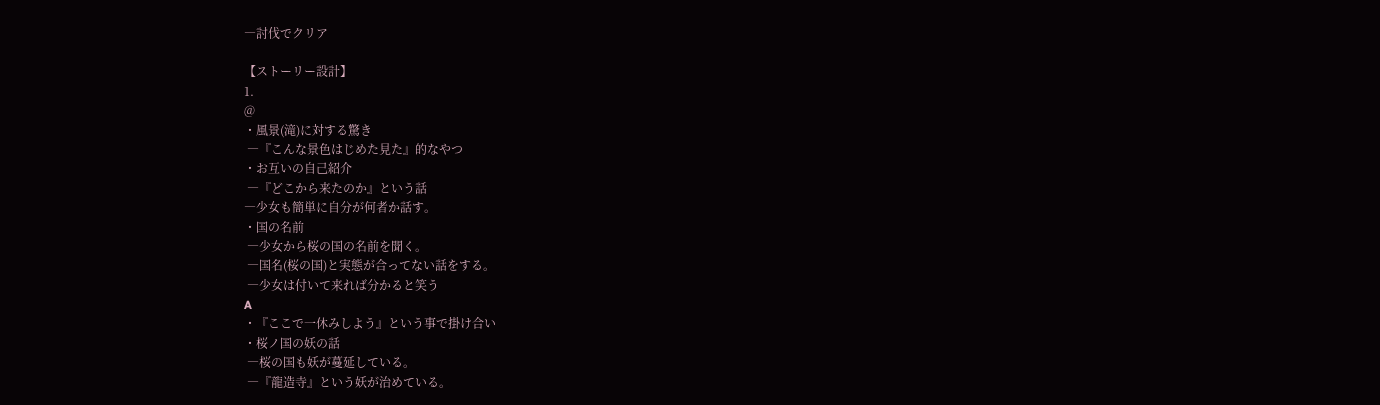―討伐でクリア

【ストーリー設計】
1.
@
・風景(滝)に対する驚き
 ―『こんな景色はじめた見た』的なやつ
・お互いの自己紹介
 ―『どこから来たのか』という話
―少女も簡単に自分が何者か話す。
・国の名前
 ―少女から桜の国の名前を聞く。
 ―国名(桜の国)と実態が合ってない話をする。
 ―少女は付いて来れば分かると笑う
A
・『ここで一休みしよう』という事で掛け合い
・桜ノ国の妖の話
 ―桜の国も妖が蔓延している。
 ―『龍造寺』という妖が治めている。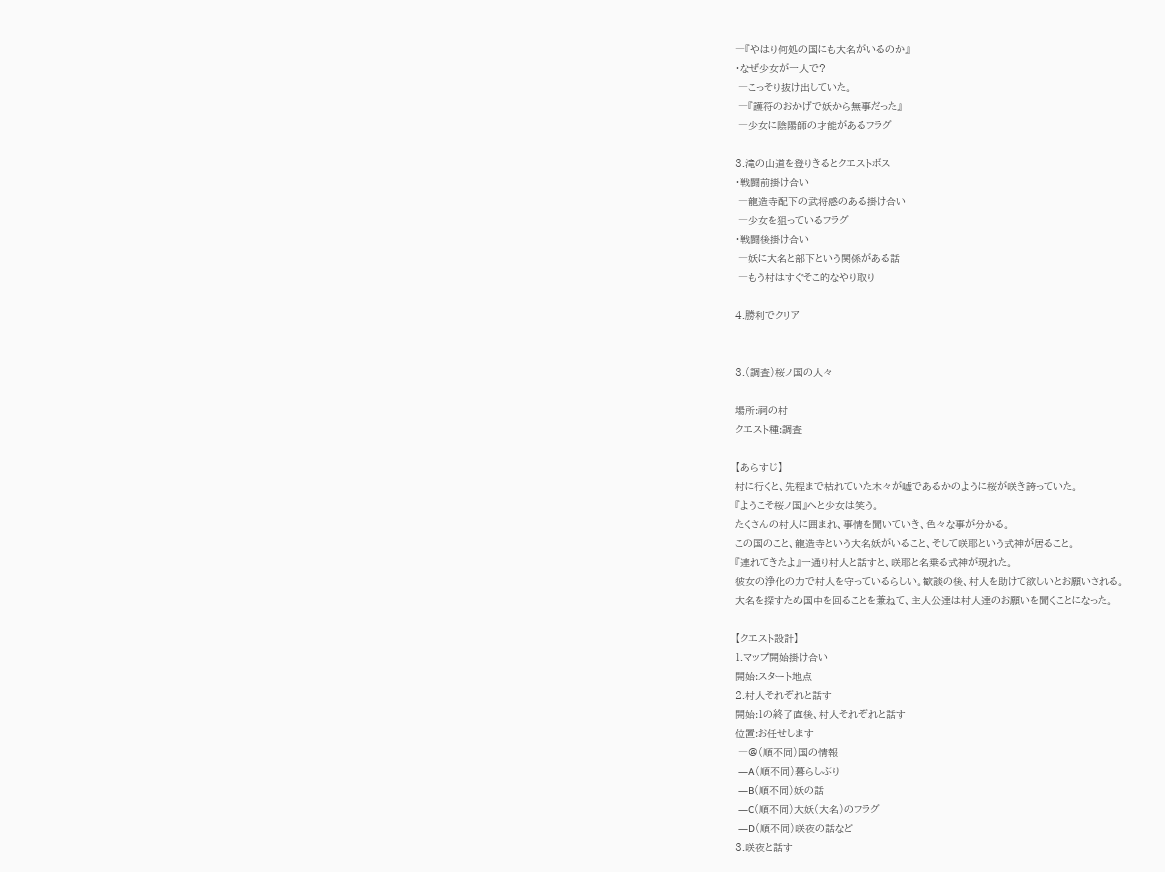―『やはり何処の国にも大名がいるのか』
・なぜ少女が一人で?
 ―こっそり抜け出していた。
 ―『護符のおかげで妖から無事だった』
 ―少女に陰陽師の才能があるフラグ

3.滝の山道を登りきるとクエストボス
・戦闘前掛け合い
 ―龍造寺配下の武将感のある掛け合い
 ―少女を狙っているフラグ
・戦闘後掛け合い
 ―妖に大名と部下という関係がある話
 ―もう村はすぐそこ的なやり取り

4.勝利でクリア


3.(調査)桜ノ国の人々

場所:祠の村
クエスト種:調査

【あらすじ】
村に行くと、先程まで枯れていた木々が嘘であるかのように桜が咲き誇っていた。
『ようこそ桜ノ国』へと少女は笑う。
たくさんの村人に囲まれ、事情を聞いていき、色々な事が分かる。
この国のこと、龍造寺という大名妖がいること、そして咲耶という式神が居ること。
『連れてきたよ』一通り村人と話すと、咲耶と名乗る式神が現れた。
彼女の浄化の力で村人を守っているらしい。歓談の後、村人を助けて欲しいとお願いされる。
大名を探すため国中を回ることを兼ねて、主人公達は村人達のお願いを聞くことになった。

【クエスト設計】
1.マップ開始掛け合い
開始:スタート地点
2.村人それぞれと話す
開始:1の終了直後、村人それぞれと話す
位置:お任せします
 ―@(順不同)国の情報
 ―A(順不同)暮らしぶり
 ―B(順不同)妖の話
 ―C(順不同)大妖(大名)のフラグ
 ―D(順不同)咲夜の話など
3.咲夜と話す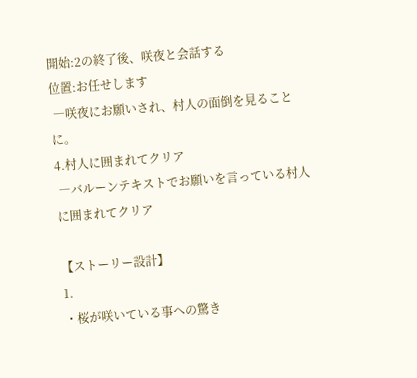開始:2の終了後、咲夜と会話する
位置:お任せします
 ―咲夜にお願いされ、村人の面倒を見ることに。
4.村人に囲まれてクリア
 ―バルーンテキストでお願いを言っている村人に囲まれてクリア

【ストーリー設計】
1.
・桜が咲いている事への驚き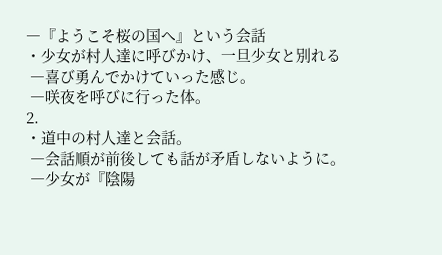―『ようこそ桜の国へ』という会話
・少女が村人達に呼びかけ、一旦少女と別れる
 ―喜び勇んでかけていった感じ。
 ―咲夜を呼びに行った体。
2.
・道中の村人達と会話。
 ―会話順が前後しても話が矛盾しないように。
 ―少女が『陰陽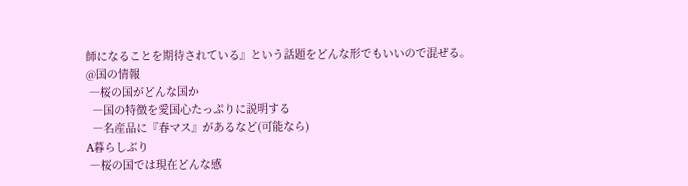師になることを期待されている』という話題をどんな形でもいいので混ぜる。
@国の情報
 ―桜の国がどんな国か
  ―国の特徴を愛国心たっぷりに説明する
  ―名産品に『春マス』があるなど(可能なら)
A暮らしぶり
 ―桜の国では現在どんな感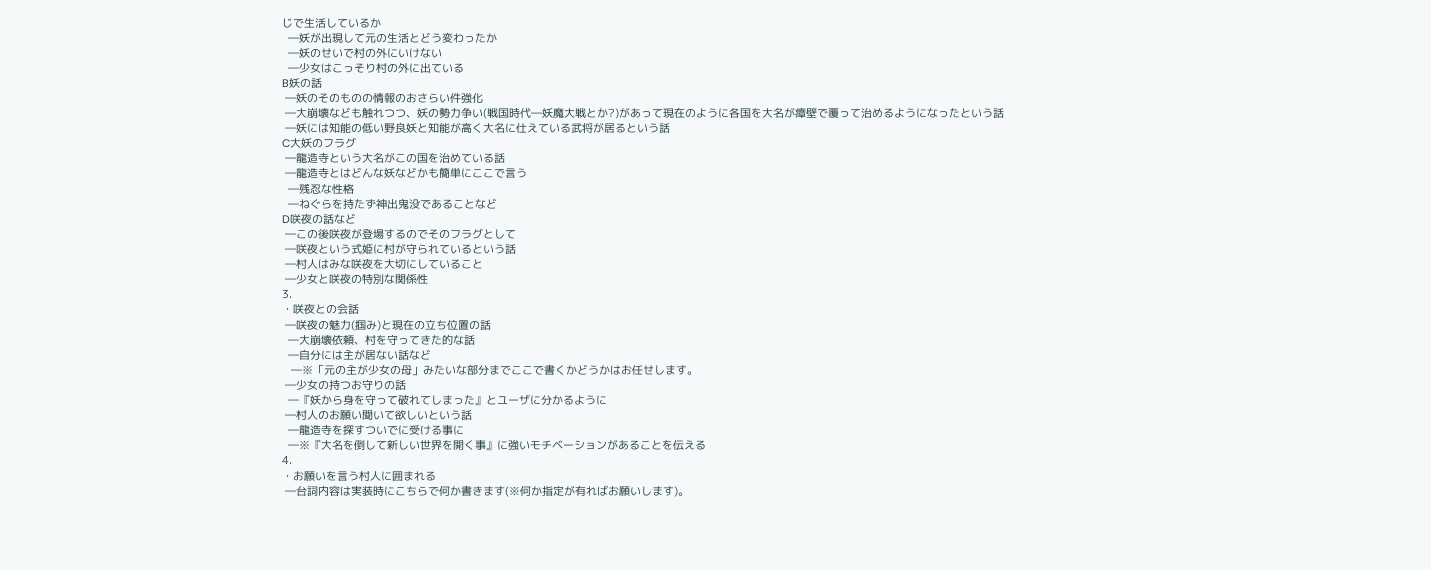じで生活しているか
  ―妖が出現して元の生活とどう変わったか
  ―妖のせいで村の外にいけない
  ―少女はこっそり村の外に出ている
B妖の話
 ―妖のそのものの情報のおさらい件強化
 ―大崩壊なども触れつつ、妖の勢力争い(戦国時代―妖魔大戦とか?)があって現在のように各国を大名が瘴壁で覆って治めるようになったという話
 ―妖には知能の低い野良妖と知能が高く大名に仕えている武将が居るという話
C大妖のフラグ
 ―龍造寺という大名がこの国を治めている話
 ―龍造寺とはどんな妖などかも簡単にここで言う
  ―残忍な性格
  ―ねぐらを持たず神出鬼没であることなど
D咲夜の話など
 ―この後咲夜が登場するのでそのフラグとして
 ―咲夜という式姫に村が守られているという話
 ―村人はみな咲夜を大切にしていること
 ―少女と咲夜の特別な関係性
3.
・咲夜との会話
 ―咲夜の魅力(掴み)と現在の立ち位置の話
  ―大崩壊依頼、村を守ってきた的な話
  ―自分には主が居ない話など
   ―※「元の主が少女の母」みたいな部分までここで書くかどうかはお任せします。
 ―少女の持つお守りの話
  ―『妖から身を守って破れてしまった』とユーザに分かるように
 ―村人のお願い聞いて欲しいという話
  ―龍造寺を探すついでに受ける事に
  ―※『大名を倒して新しい世界を開く事』に強いモチベーションがあることを伝える
4.
・お願いを言う村人に囲まれる
 ―台詞内容は実装時にこちらで何か書きます(※何か指定が有ればお願いします)。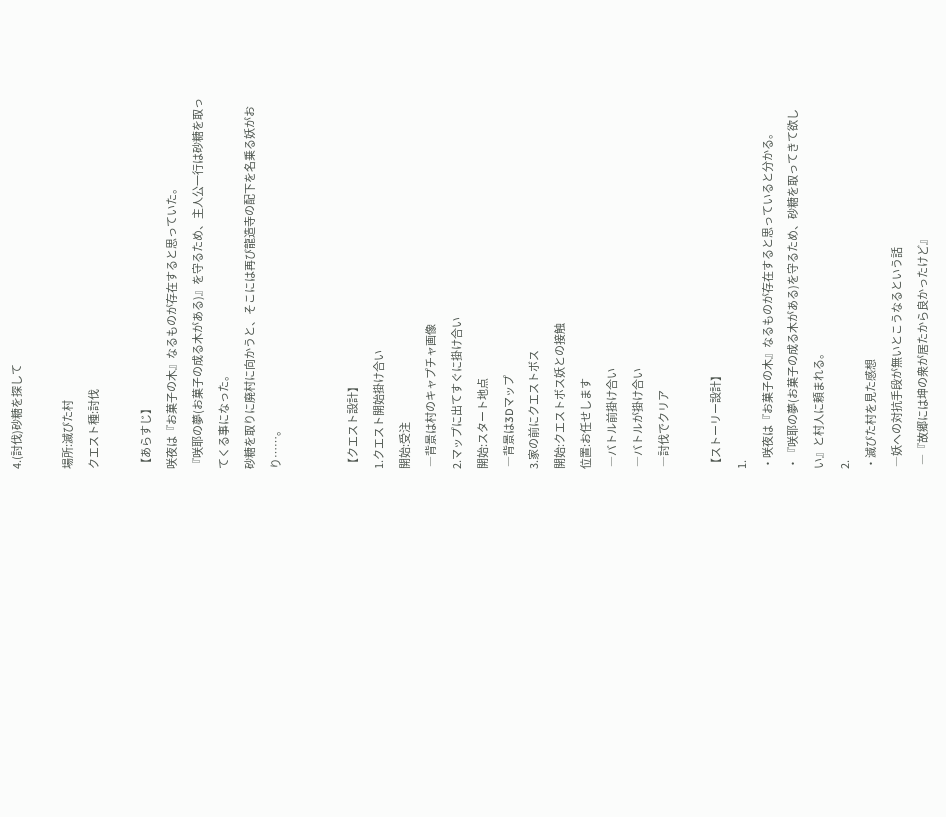4.(討伐)砂糖を探して

場所:滅びた村
クエスト種:討伐

【あらすじ】
咲夜は『お菓子の木』なるものが存在すると思っていた。
『咲耶の夢(お菓子の成る木がある)』を守るため、主人公一行は砂糖を取ってくる事になった。
砂糖を取りに廃村に向かうと、そこには再び龍造寺の配下を名乗る妖がおり……。


【クエスト設計】
1.クエスト開始掛け合い
開始:受注
 ―背景は村のキャプチャ画像
2.マップに出てすぐに掛け合い
開始:スタート地点
 ―背景は3Dマップ
3.家の前にクエストボス
開始:クエストボス妖との接触
位置:お任せします
 ―バトル前掛け合い
 ―バトルが掛け合い
 ―討伐でクリア

【ストーリー設計】
1.
・咲夜は『お菓子の木』なるものが存在すると思っていると分かる。
・『咲耶の夢(お菓子の成る木がある)を守るため、砂糖を取ってきて欲しい』と村人に頼まれる。
2.
・滅びた村を見た感想
 ―妖への対抗手段が無いとこうなるという話
  ―『故郷には坤の衆が居たから良かったけど』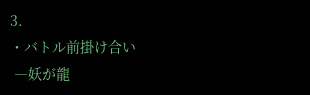3.
・バトル前掛け合い
 ―妖が龍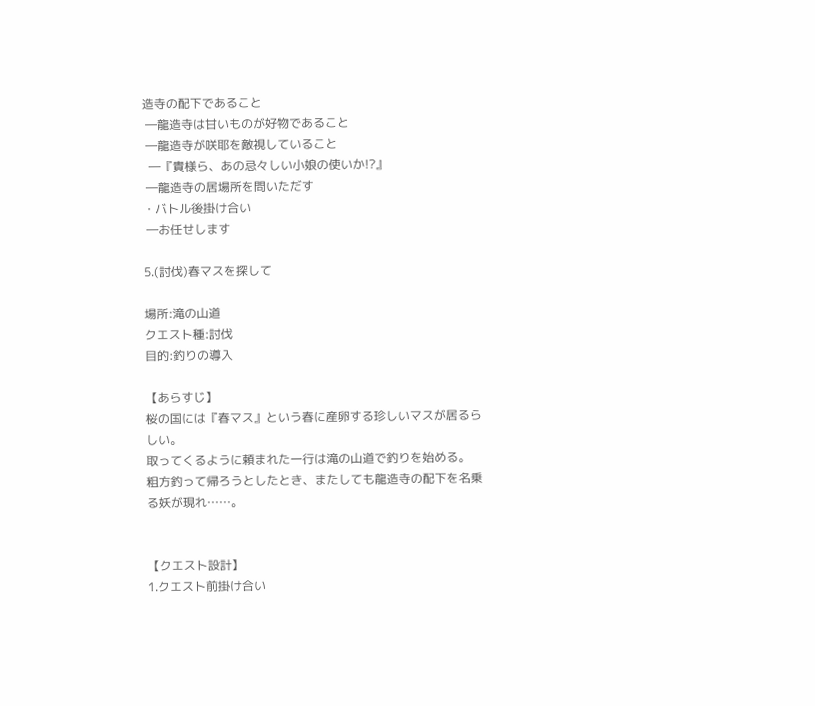造寺の配下であること
 ―龍造寺は甘いものが好物であること
 ―龍造寺が咲耶を敵視していること
  ―『貴様ら、あの忌々しい小娘の使いか!?』
 ―龍造寺の居場所を問いただす
・バトル後掛け合い
 ―お任せします

5.(討伐)春マスを探して

場所:滝の山道
クエスト種:討伐
目的:釣りの導入

【あらすじ】
桜の国には『春マス』という春に産卵する珍しいマスが居るらしい。
取ってくるように頼まれた一行は滝の山道で釣りを始める。
粗方釣って帰ろうとしたとき、またしても龍造寺の配下を名乗る妖が現れ……。


【クエスト設計】
1.クエスト前掛け合い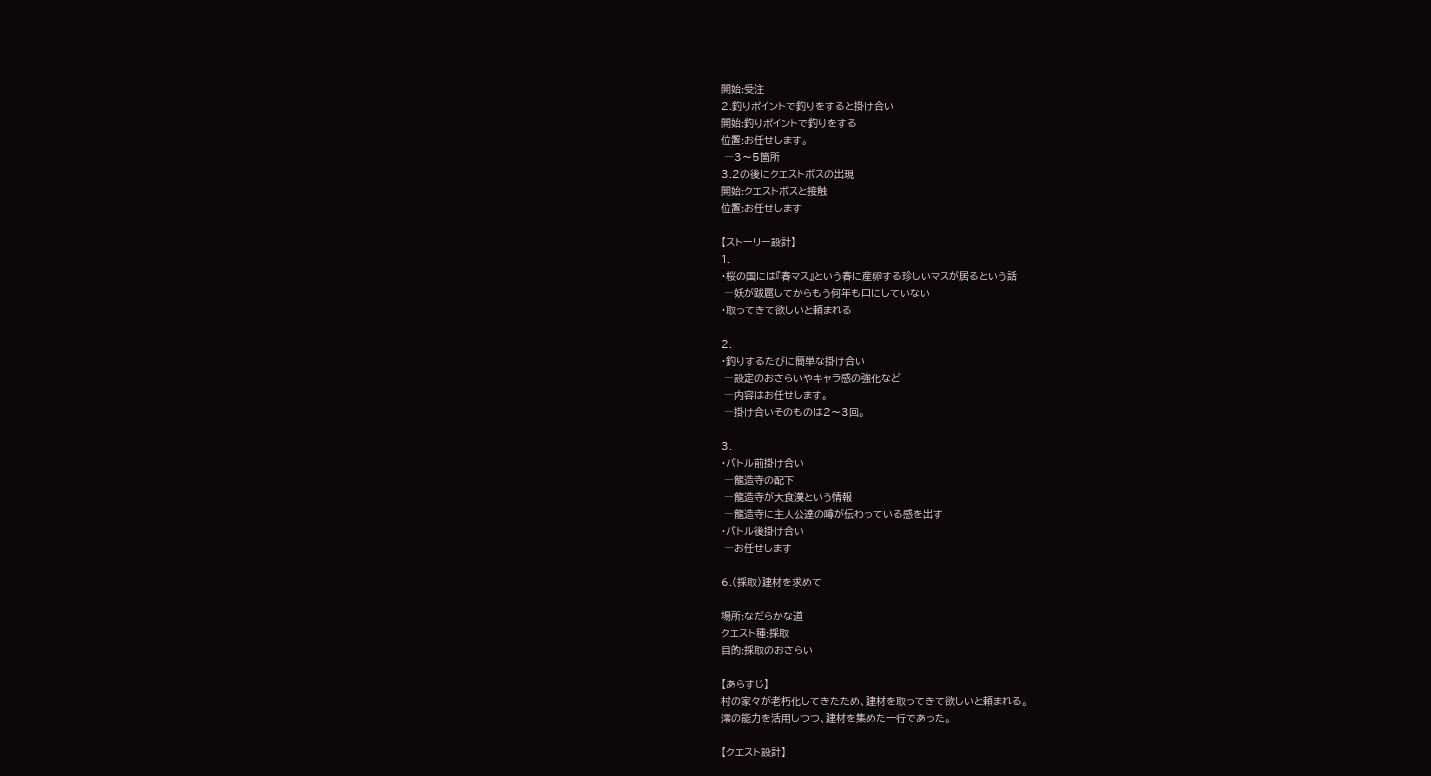開始:受注
2.釣りポイントで釣りをすると掛け合い
開始:釣りポイントで釣りをする
位置:お任せします。
 ―3〜5箇所
3.2の後にクエストボスの出現
開始:クエストボスと接触
位置:お任せします

【ストーリー設計】
1.
・桜の国には『春マス』という春に産卵する珍しいマスが居るという話
 ―妖が跋扈してからもう何年も口にしていない
・取ってきて欲しいと頼まれる

2.
・釣りするたびに簡単な掛け合い
 ―設定のおさらいやキャラ感の強化など
 ―内容はお任せします。
 ―掛け合いそのものは2〜3回。

3.
・バトル前掛け合い
 ―龍造寺の配下
 ―龍造寺が大食漢という情報
 ―龍造寺に主人公達の噂が伝わっている感を出す
・バトル後掛け合い
 ―お任せします

6.(採取)建材を求めて

場所:なだらかな道
クエスト種:採取
目的:採取のおさらい

【あらすじ】
村の家々が老朽化してきたため、建材を取ってきて欲しいと頼まれる。
澪の能力を活用しつつ、建材を集めた一行であった。

【クエスト設計】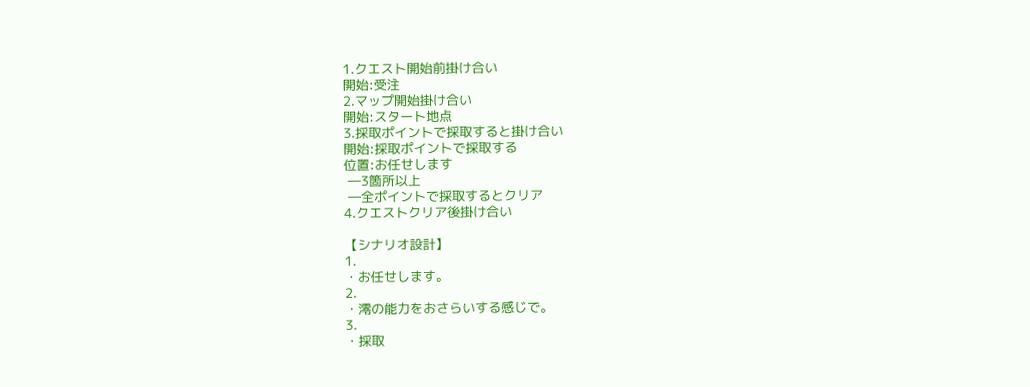1.クエスト開始前掛け合い
開始:受注
2.マップ開始掛け合い
開始:スタート地点
3.採取ポイントで採取すると掛け合い
開始:採取ポイントで採取する
位置:お任せします
 ―3箇所以上
 ―全ポイントで採取するとクリア
4.クエストクリア後掛け合い

【シナリオ設計】
1.
・お任せします。
2.
・澪の能力をおさらいする感じで。
3.
・採取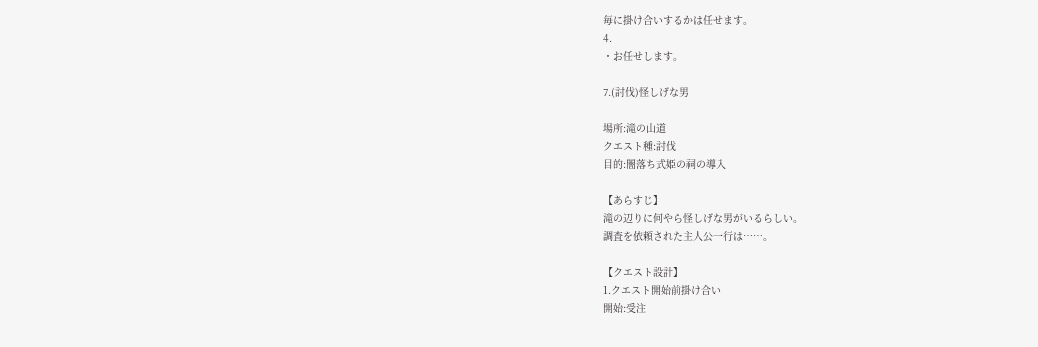毎に掛け合いするかは任せます。
4.
・お任せします。

7.(討伐)怪しげな男

場所:滝の山道
クエスト種:討伐
目的:闇落ち式姫の祠の導入

【あらすじ】
滝の辺りに何やら怪しげな男がいるらしい。
調査を依頼された主人公一行は……。

【クエスト設計】
1.クエスト開始前掛け合い
開始:受注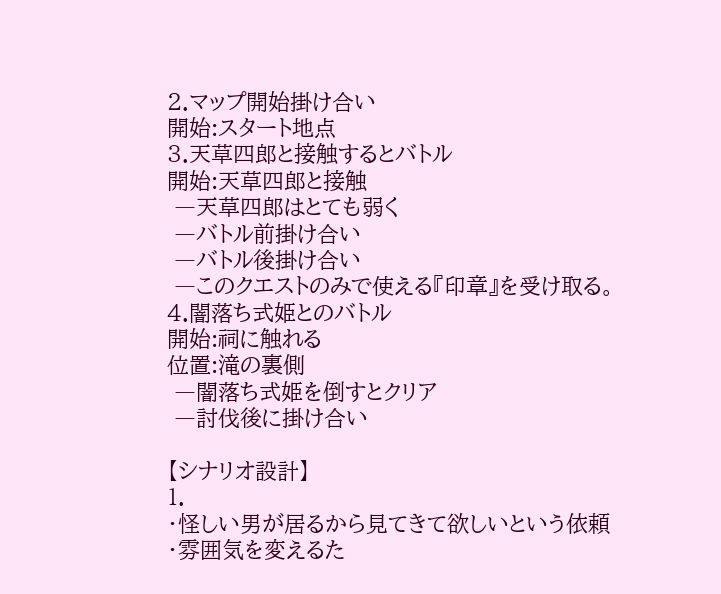2.マップ開始掛け合い
開始:スタート地点
3.天草四郎と接触するとバトル
開始:天草四郎と接触
 ―天草四郎はとても弱く
 ―バトル前掛け合い
 ―バトル後掛け合い
 ―このクエストのみで使える『印章』を受け取る。
4.闇落ち式姫とのバトル
開始:祠に触れる
位置:滝の裏側
 ―闇落ち式姫を倒すとクリア
 ―討伐後に掛け合い

【シナリオ設計】
1.
・怪しい男が居るから見てきて欲しいという依頼
・雰囲気を変えるた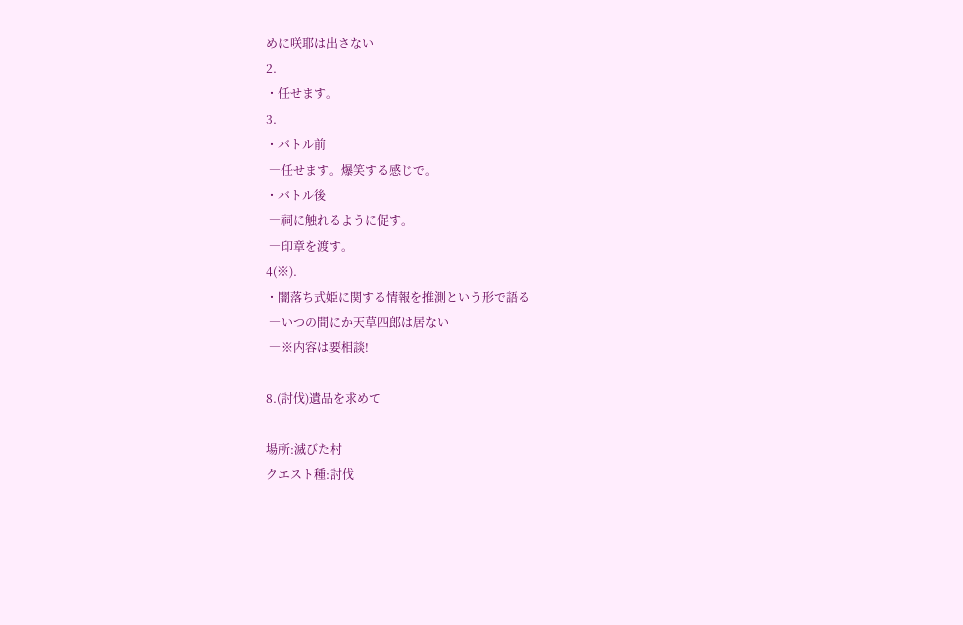めに咲耶は出さない
2.
・任せます。
3.
・バトル前
 ―任せます。爆笑する感じで。
・バトル後
 ―祠に触れるように促す。
 ―印章を渡す。
4(※).
・闇落ち式姫に関する情報を推測という形で語る
 ―いつの間にか天草四郎は居ない
 ―※内容は要相談!

8.(討伐)遺品を求めて

場所:滅びた村
クエスト種:討伐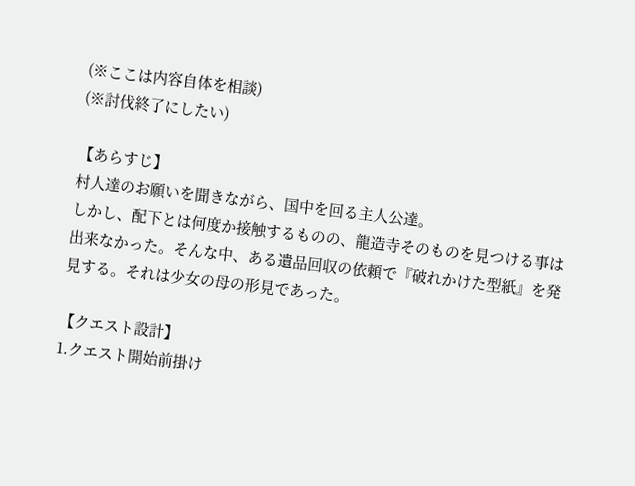(※ここは内容自体を相談)
(※討伐終了にしたい)

【あらすじ】
村人達のお願いを聞きながら、国中を回る主人公達。
しかし、配下とは何度か接触するものの、龍造寺そのものを見つける事は出来なかった。そんな中、ある遺品回収の依頼で『破れかけた型紙』を発見する。それは少女の母の形見であった。

【クエスト設計】
1.クエスト開始前掛け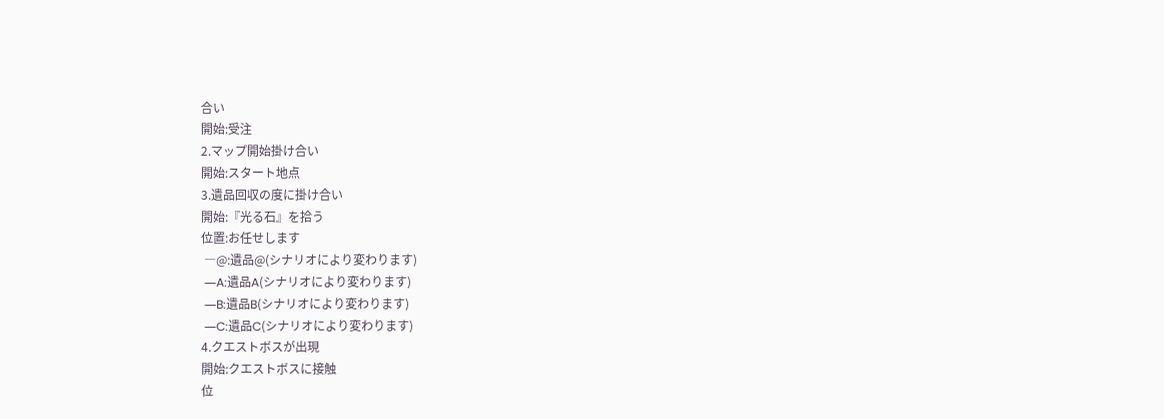合い
開始:受注
2.マップ開始掛け合い
開始:スタート地点
3.遺品回収の度に掛け合い
開始:『光る石』を拾う
位置:お任せします
 ―@:遺品@(シナリオにより変わります)
 ―A:遺品A(シナリオにより変わります)
 ―B:遺品B(シナリオにより変わります)
 ―C:遺品C(シナリオにより変わります)
4.クエストボスが出現
開始:クエストボスに接触
位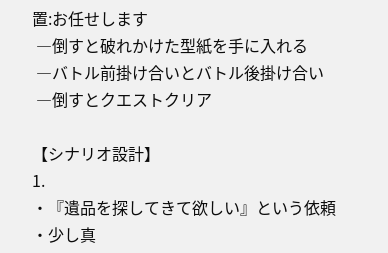置:お任せします
 ―倒すと破れかけた型紙を手に入れる
 ―バトル前掛け合いとバトル後掛け合い
 ―倒すとクエストクリア

【シナリオ設計】
1.
・『遺品を探してきて欲しい』という依頼
・少し真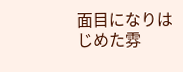面目になりはじめた雰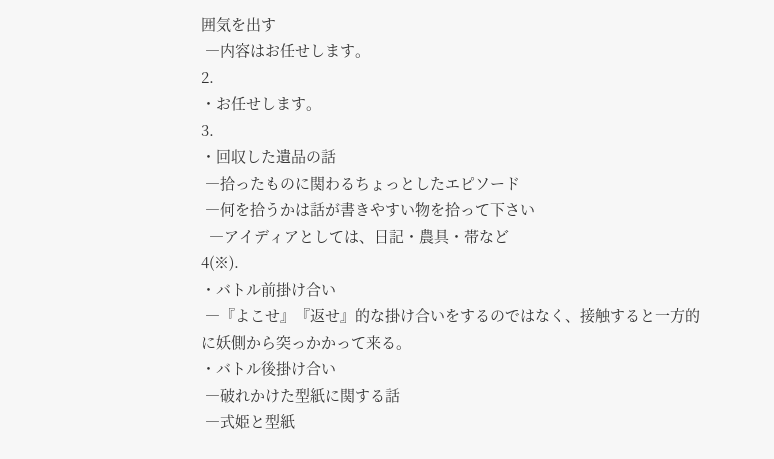囲気を出す
 ―内容はお任せします。
2.
・お任せします。
3.
・回収した遺品の話
 ―拾ったものに関わるちょっとしたエピソード
 ―何を拾うかは話が書きやすい物を拾って下さい
  ―アイディアとしては、日記・農具・帯など
4(※).
・バトル前掛け合い
 ―『よこせ』『返せ』的な掛け合いをするのではなく、接触すると一方的に妖側から突っかかって来る。
・バトル後掛け合い
 ―破れかけた型紙に関する話
 ―式姫と型紙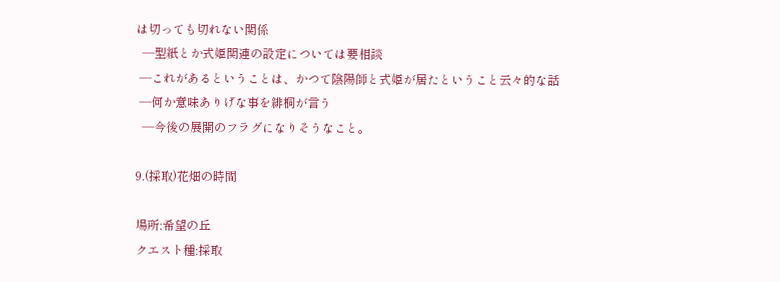は切っても切れない関係
  ―型紙とか式姫関連の設定については要相談
 ―これがあるということは、かつて陰陽師と式姫が居たということ云々的な話
 ―何か意味ありげな事を緋桐が言う
  ―今後の展開のフラグになりそうなこと。

9.(採取)花畑の時間

場所:希望の丘
クエスト種:採取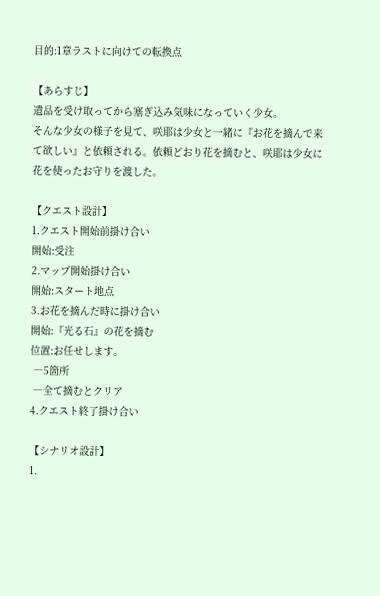目的:1章ラストに向けての転換点

【あらすじ】
遺品を受け取ってから塞ぎ込み気味になっていく少女。
そんな少女の様子を見て、咲耶は少女と一緒に『お花を摘んで来て欲しい』と依頼される。依頼どおり花を摘むと、咲耶は少女に花を使ったお守りを渡した。

【クエスト設計】
1.クエスト開始前掛け合い
開始:受注
2.マップ開始掛け合い
開始:スタート地点
3.お花を摘んだ時に掛け合い
開始:『光る石』の花を摘む
位置:お任せします。
 ―5箇所
 ―全て摘むとクリア
4.クエスト終了掛け合い

【シナリオ設計】
1.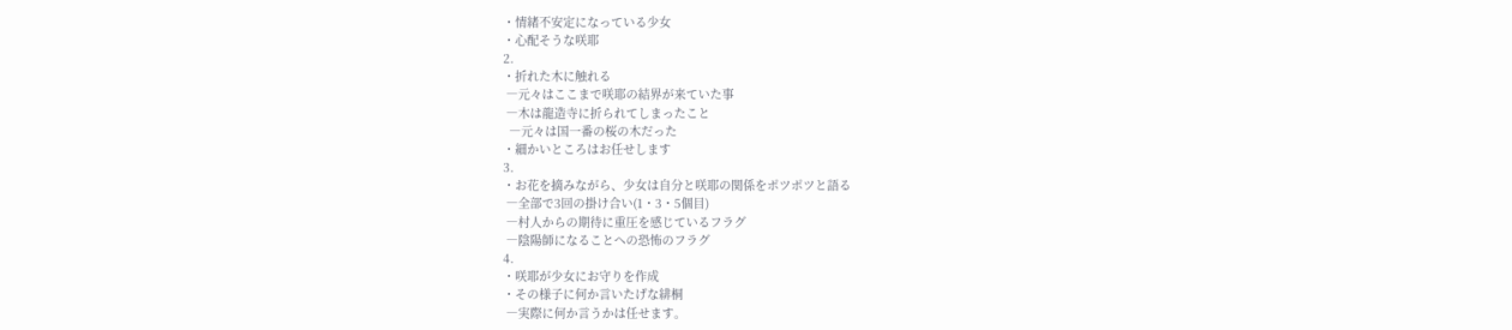・情緒不安定になっている少女
・心配そうな咲耶
2.
・折れた木に触れる
 ―元々はここまで咲耶の結界が来ていた事
 ―木は龍造寺に折られてしまったこと
  ―元々は国一番の桜の木だった
・細かいところはお任せします
3.
・お花を摘みながら、少女は自分と咲耶の関係をポツポツと語る
 ―全部で3回の掛け合い(1・3・5個目)
 ―村人からの期待に重圧を感じているフラグ
 ―陰陽師になることへの恐怖のフラグ
4.
・咲耶が少女にお守りを作成
・その様子に何か言いたげな緋桐
 ―実際に何か言うかは任せます。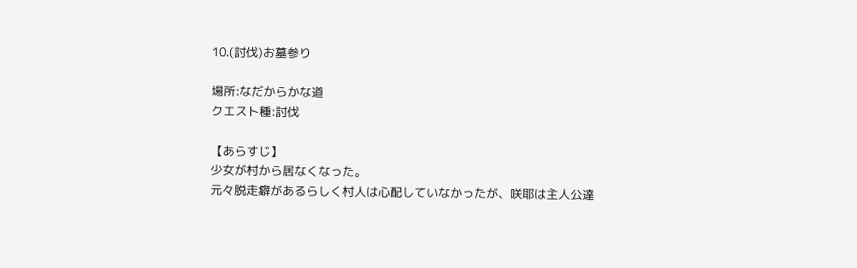10.(討伐)お墓参り

場所:なだからかな道
クエスト種:討伐

【あらすじ】
少女が村から居なくなった。
元々脱走癖があるらしく村人は心配していなかったが、咲耶は主人公達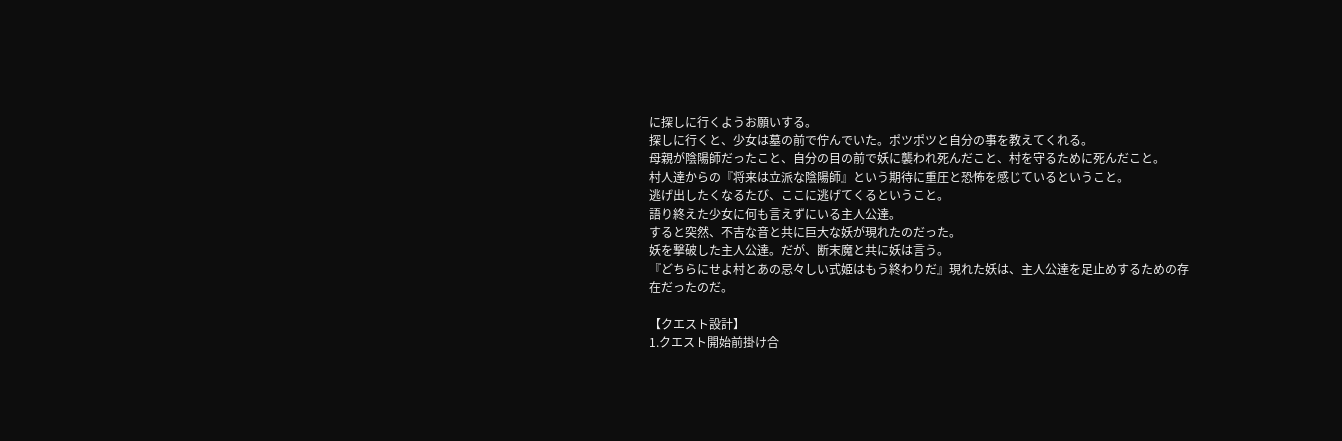に探しに行くようお願いする。
探しに行くと、少女は墓の前で佇んでいた。ポツポツと自分の事を教えてくれる。
母親が陰陽師だったこと、自分の目の前で妖に襲われ死んだこと、村を守るために死んだこと。
村人達からの『将来は立派な陰陽師』という期待に重圧と恐怖を感じているということ。
逃げ出したくなるたび、ここに逃げてくるということ。
語り終えた少女に何も言えずにいる主人公達。
すると突然、不吉な音と共に巨大な妖が現れたのだった。
妖を撃破した主人公達。だが、断末魔と共に妖は言う。
『どちらにせよ村とあの忌々しい式姫はもう終わりだ』現れた妖は、主人公達を足止めするための存在だったのだ。

【クエスト設計】
1.クエスト開始前掛け合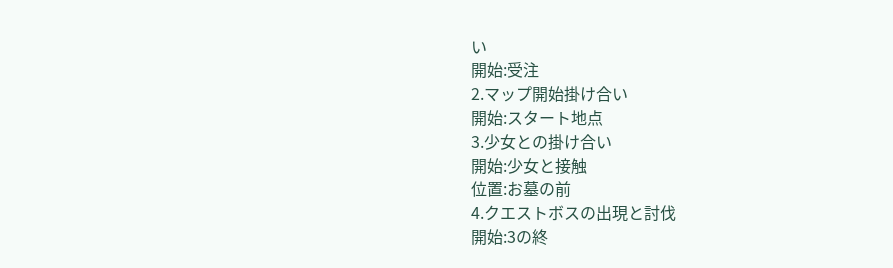い
開始:受注
2.マップ開始掛け合い
開始:スタート地点
3.少女との掛け合い
開始:少女と接触
位置:お墓の前
4.クエストボスの出現と討伐
開始:3の終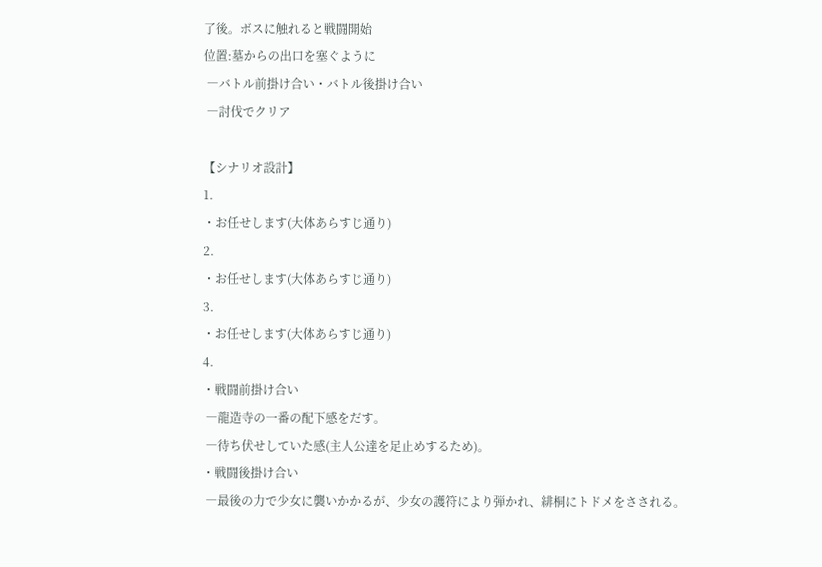了後。ボスに触れると戦闘開始
位置:墓からの出口を塞ぐように
 ―バトル前掛け合い・バトル後掛け合い
 ―討伐でクリア

【シナリオ設計】
1.
・お任せします(大体あらすじ通り)
2.
・お任せします(大体あらすじ通り)
3.
・お任せします(大体あらすじ通り)
4.
・戦闘前掛け合い
 ―龍造寺の一番の配下感をだす。
 ―待ち伏せしていた感(主人公達を足止めするため)。
・戦闘後掛け合い
 ―最後の力で少女に襲いかかるが、少女の護符により弾かれ、緋桐にトドメをさされる。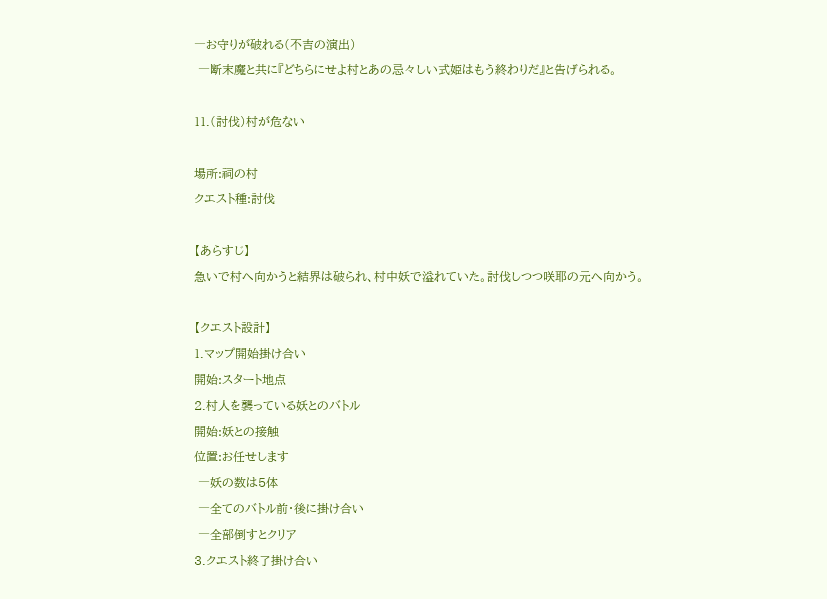―お守りが破れる(不吉の演出)
 ―断末魔と共に『どちらにせよ村とあの忌々しい式姫はもう終わりだ』と告げられる。

11.(討伐)村が危ない

場所:祠の村
クエスト種:討伐

【あらすじ】
急いで村へ向かうと結界は破られ、村中妖で溢れていた。討伐しつつ咲耶の元へ向かう。

【クエスト設計】
1.マップ開始掛け合い
開始:スタート地点
2.村人を襲っている妖とのバトル
開始:妖との接触
位置:お任せします
 ―妖の数は5体
 ―全てのバトル前・後に掛け合い
 ―全部倒すとクリア
3.クエスト終了掛け合い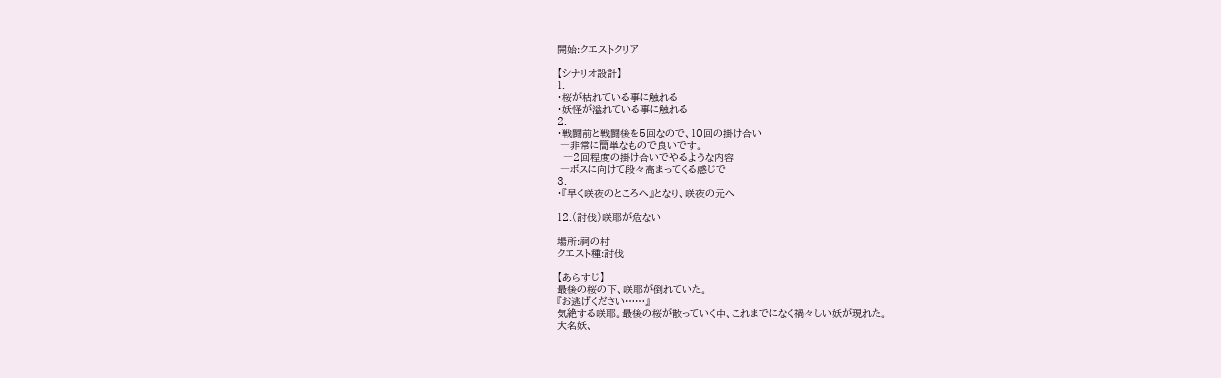開始:クエストクリア

【シナリオ設計】
1.
・桜が枯れている事に触れる
・妖怪が溢れている事に触れる
2.
・戦闘前と戦闘後を5回なので、10回の掛け合い
 ―非常に簡単なもので良いです。
  ―2回程度の掛け合いでやるような内容
 ―ボスに向けて段々高まってくる感じで
3.
・『早く咲夜のところへ』となり、咲夜の元へ

12.(討伐)咲耶が危ない

場所:祠の村
クエスト種:討伐

【あらすじ】
最後の桜の下、咲耶が倒れていた。
『お逃げください……』
気絶する咲耶。最後の桜が散っていく中、これまでになく禍々しい妖が現れた。
大名妖、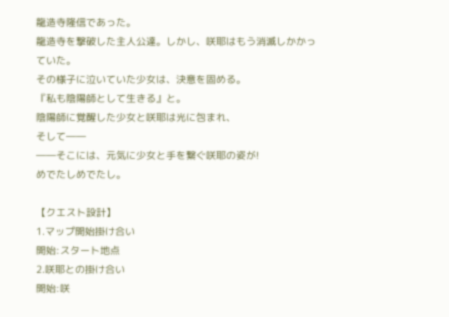龍造寺隆信であった。
龍造寺を撃破した主人公達。しかし、咲耶はもう消滅しかかっていた。
その様子に泣いていた少女は、決意を固める。
『私も陰陽師として生きる』と。
陰陽師に覚醒した少女と咲耶は光に包まれ、
そして――
――そこには、元気に少女と手を繋ぐ咲耶の姿が!
めでたしめでたし。

【クエスト設計】
1.マップ開始掛け合い
開始:スタート地点
2.咲耶との掛け合い
開始:咲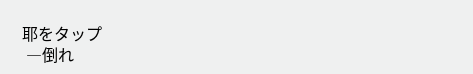耶をタップ
 ―倒れ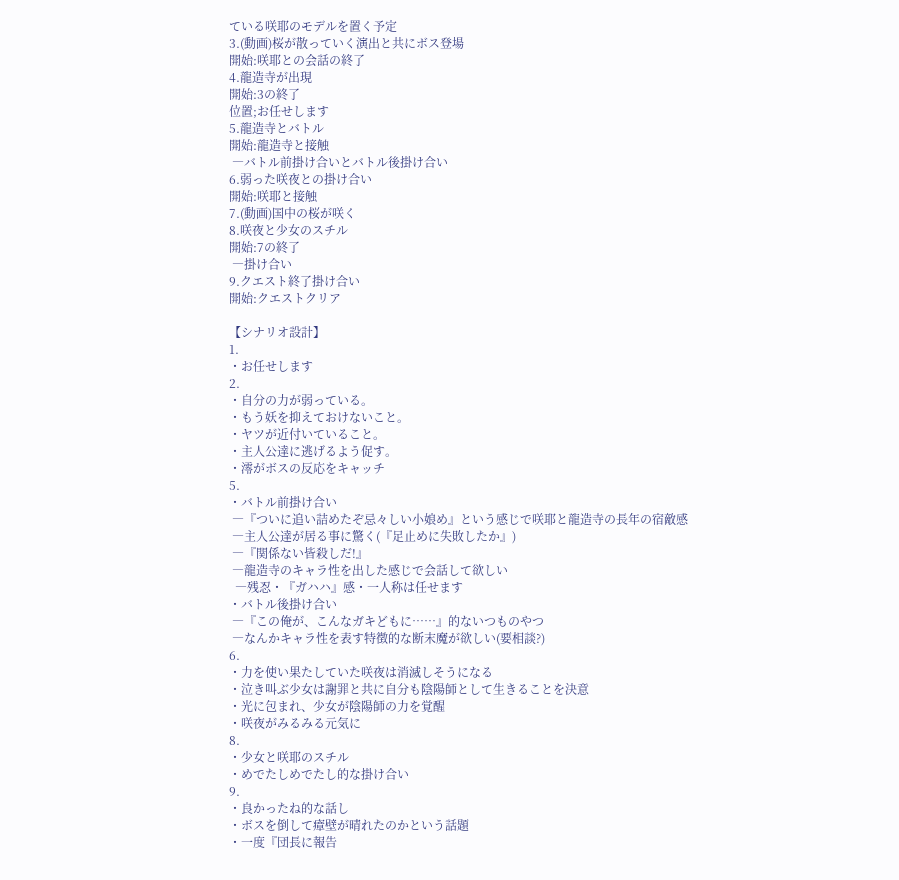ている咲耶のモデルを置く予定
3.(動画)桜が散っていく演出と共にボス登場
開始:咲耶との会話の終了
4.龍造寺が出現
開始:3の終了
位置;お任せします
5.龍造寺とバトル
開始:龍造寺と接触
 ―バトル前掛け合いとバトル後掛け合い
6.弱った咲夜との掛け合い
開始:咲耶と接触
7.(動画)国中の桜が咲く
8.咲夜と少女のスチル
開始:7の終了
 ―掛け合い
9.クエスト終了掛け合い
開始:クエストクリア

【シナリオ設計】
1.
・お任せします
2.
・自分の力が弱っている。
・もう妖を抑えておけないこと。
・ヤツが近付いていること。
・主人公達に逃げるよう促す。
・澪がボスの反応をキャッチ
5.
・バトル前掛け合い
 ―『ついに追い詰めたぞ忌々しい小娘め』という感じで咲耶と龍造寺の長年の宿敵感
 ―主人公達が居る事に驚く(『足止めに失敗したか』)
 ―『関係ない皆殺しだ!』
 ―龍造寺のキャラ性を出した感じで会話して欲しい
  ―残忍・『ガハハ』感・一人称は任せます
・バトル後掛け合い
 ―『この俺が、こんなガキどもに……』的ないつものやつ
 ―なんかキャラ性を表す特徴的な断末魔が欲しい(要相談?)
6.
・力を使い果たしていた咲夜は消滅しそうになる
・泣き叫ぶ少女は謝罪と共に自分も陰陽師として生きることを決意
・光に包まれ、少女が陰陽師の力を覚醒
・咲夜がみるみる元気に
8.
・少女と咲耶のスチル
・めでたしめでたし的な掛け合い
9.
・良かったね的な話し
・ボスを倒して瘴壁が晴れたのかという話題
・一度『団長に報告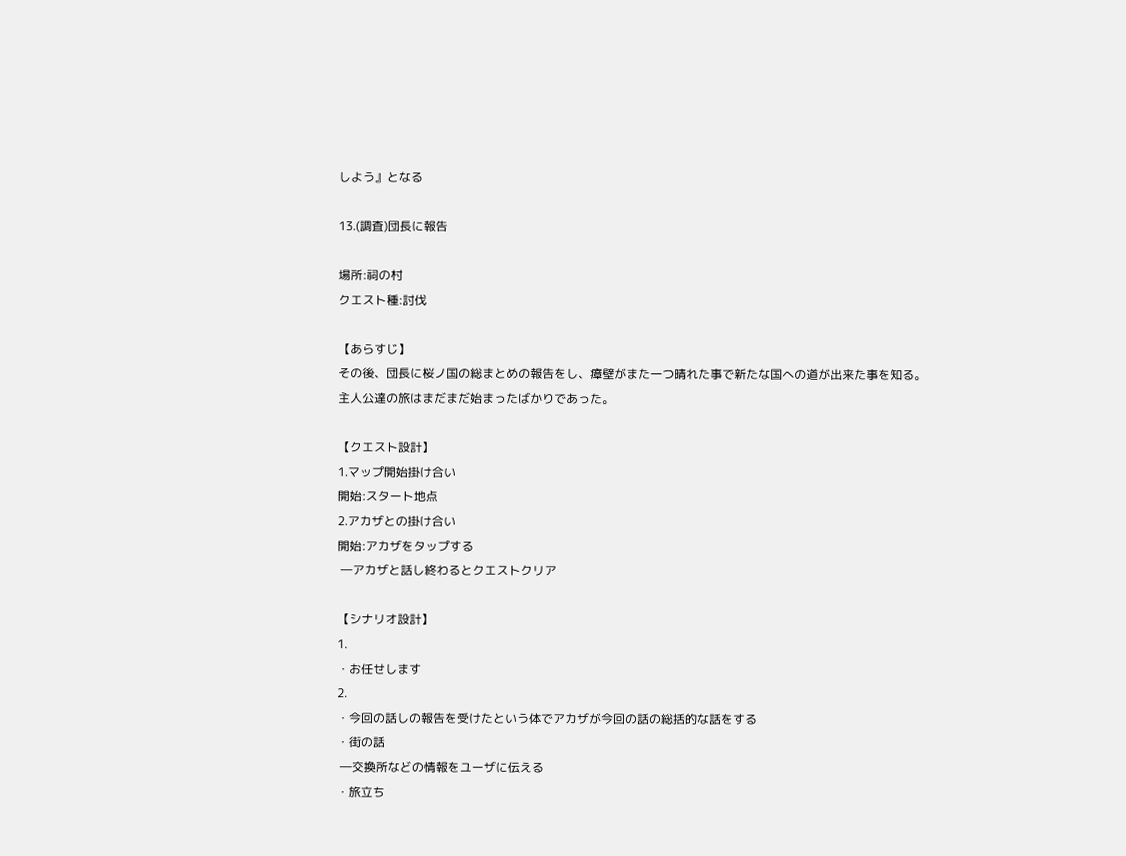しよう』となる

13.(調査)団長に報告

場所:祠の村
クエスト種:討伐

【あらすじ】
その後、団長に桜ノ国の総まとめの報告をし、瘴壁がまた一つ晴れた事で新たな国への道が出来た事を知る。
主人公達の旅はまだまだ始まったばかりであった。

【クエスト設計】
1.マップ開始掛け合い
開始:スタート地点
2.アカザとの掛け合い
開始:アカザをタップする
 ―アカザと話し終わるとクエストクリア

【シナリオ設計】
1.
・お任せします
2.
・今回の話しの報告を受けたという体でアカザが今回の話の総括的な話をする
・街の話
 ―交換所などの情報をユーザに伝える
・旅立ち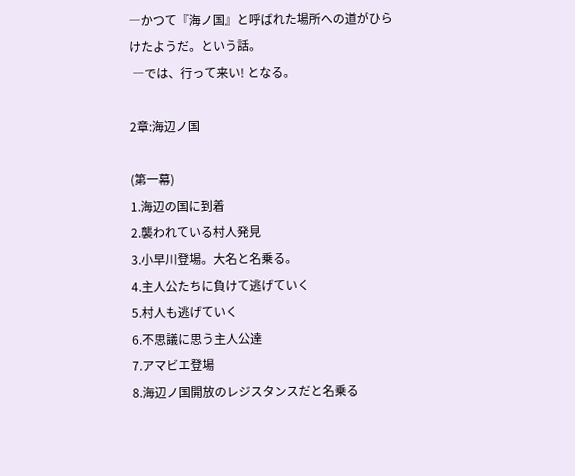―かつて『海ノ国』と呼ばれた場所への道がひらけたようだ。という話。
 ―では、行って来い! となる。

2章:海辺ノ国

(第一幕)
1.海辺の国に到着
2.襲われている村人発見
3.小早川登場。大名と名乗る。
4.主人公たちに負けて逃げていく
5.村人も逃げていく
6.不思議に思う主人公達
7.アマビエ登場
8.海辺ノ国開放のレジスタンスだと名乗る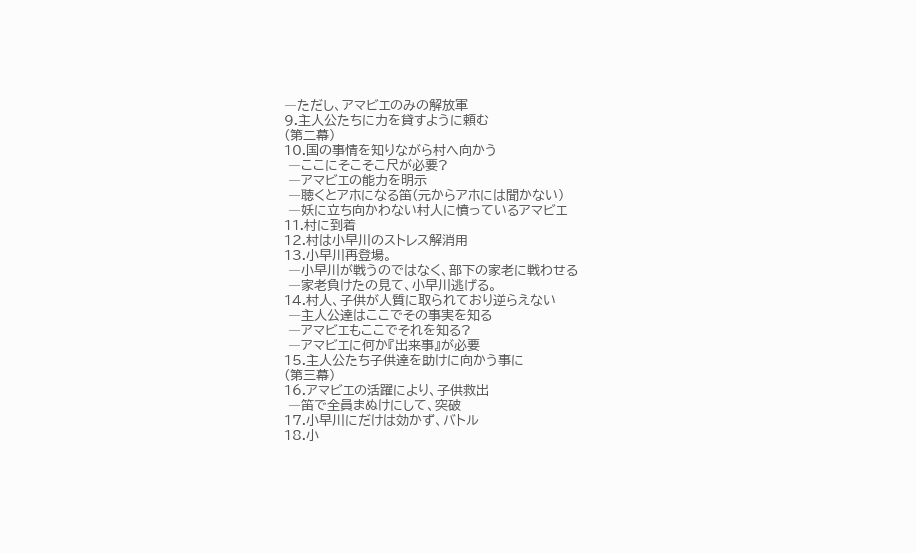―ただし、アマビエのみの解放軍
9.主人公たちに力を貸すように頼む
(第二幕)
10.国の事情を知りながら村へ向かう
 ―ここにそこそこ尺が必要?
 ―アマビエの能力を明示
 ―聴くとアホになる笛(元からアホには聞かない)
 ―妖に立ち向かわない村人に憤っているアマビエ
11.村に到着
12.村は小早川のストレス解消用
13.小早川再登場。
 ―小早川が戦うのではなく、部下の家老に戦わせる
 ―家老負けたの見て、小早川逃げる。
14.村人、子供が人質に取られており逆らえない
 ―主人公達はここでその事実を知る
 ―アマビエもここでそれを知る?
 ―アマビエに何か『出来事』が必要
15.主人公たち子供達を助けに向かう事に
(第三幕)
16.アマビエの活躍により、子供救出
 ―笛で全員まぬけにして、突破
17.小早川にだけは効かず、バトル
18.小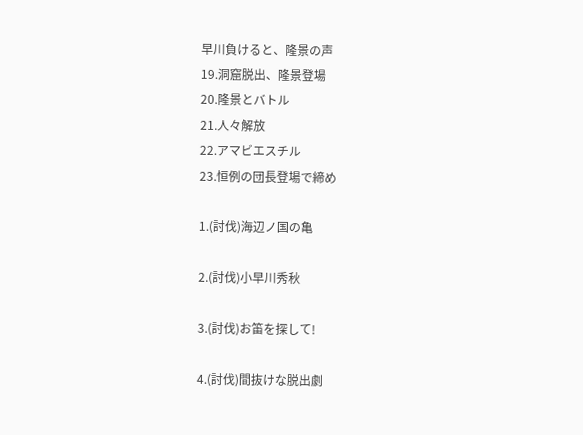早川負けると、隆景の声
19.洞窟脱出、隆景登場
20.隆景とバトル
21.人々解放
22.アマビエスチル
23.恒例の団長登場で締め

1.(討伐)海辺ノ国の亀

2.(討伐)小早川秀秋

3.(討伐)お笛を探して!

4.(討伐)間抜けな脱出劇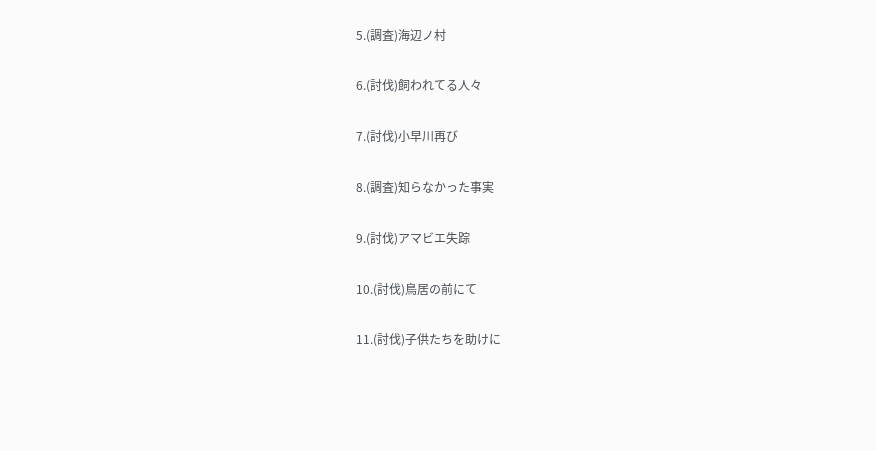5.(調査)海辺ノ村

6.(討伐)飼われてる人々

7.(討伐)小早川再び

8.(調査)知らなかった事実

9.(討伐)アマビエ失踪

10.(討伐)鳥居の前にて

11.(討伐)子供たちを助けに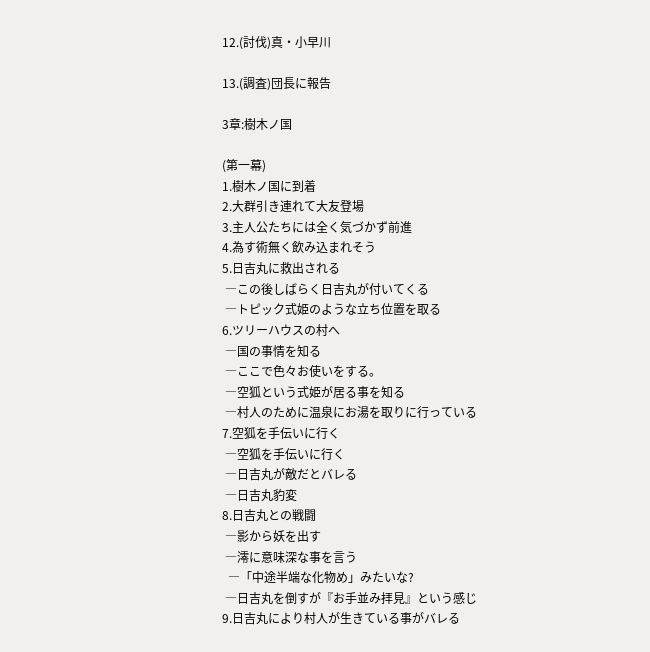12.(討伐)真・小早川

13.(調査)団長に報告

3章:樹木ノ国

(第一幕)
1.樹木ノ国に到着
2.大群引き連れて大友登場
3.主人公たちには全く気づかず前進
4.為す術無く飲み込まれそう
5.日吉丸に救出される
 ―この後しばらく日吉丸が付いてくる
 ―トピック式姫のような立ち位置を取る
6.ツリーハウスの村へ
 ―国の事情を知る
 ―ここで色々お使いをする。
 ―空狐という式姫が居る事を知る
 ―村人のために温泉にお湯を取りに行っている
7.空狐を手伝いに行く
 ―空狐を手伝いに行く
 ―日吉丸が敵だとバレる
 ―日吉丸豹変
8.日吉丸との戦闘
 ―影から妖を出す
 ―澪に意味深な事を言う
  ―「中途半端な化物め」みたいな?
 ―日吉丸を倒すが『お手並み拝見』という感じ
9.日吉丸により村人が生きている事がバレる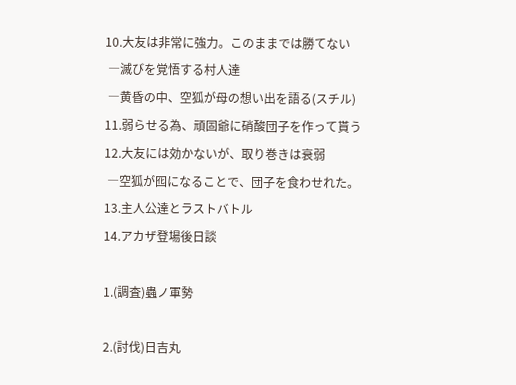10.大友は非常に強力。このままでは勝てない
 ―滅びを覚悟する村人達
 ―黄昏の中、空狐が母の想い出を語る(スチル)
11.弱らせる為、頑固爺に硝酸団子を作って貰う
12.大友には効かないが、取り巻きは衰弱
 ―空狐が囮になることで、団子を食わせれた。
13.主人公達とラストバトル
14.アカザ登場後日談

1.(調査)蟲ノ軍勢

2.(討伐)日吉丸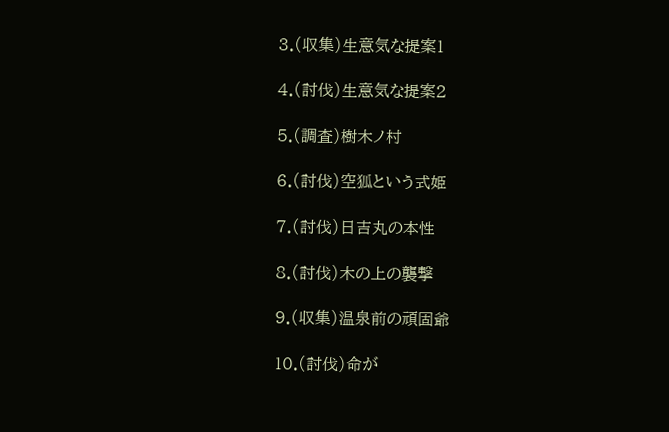3.(収集)生意気な提案1

4.(討伐)生意気な提案2

5.(調査)樹木ノ村

6.(討伐)空狐という式姫

7.(討伐)日吉丸の本性

8.(討伐)木の上の襲撃

9.(収集)温泉前の頑固爺

10.(討伐)命が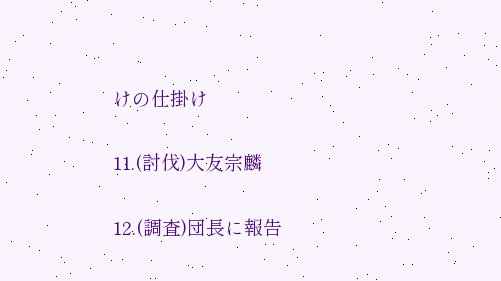けの仕掛け

11.(討伐)大友宗麟

12.(調査)団長に報告